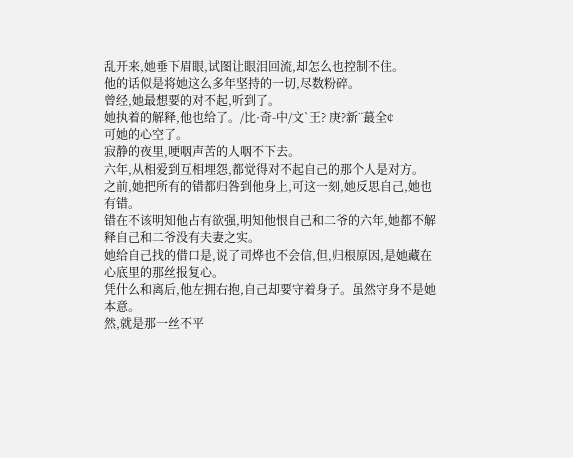乱开来,她垂下眉眼,试图让眼泪回流,却怎么也控制不住。
他的话似是将她这么多年坚持的一切,尽数粉碎。
曾经,她最想要的对不起,听到了。
她执着的解释,他也给了。/比·奇-中/文`王? 庚?新¨蕞全¢
可她的心空了。
寂静的夜里,哽咽声苦的人咽不下去。
六年,从相爱到互相埋怨,都觉得对不起自己的那个人是对方。
之前,她把所有的错都归咎到他身上,可这一刻,她反思自己,她也有错。
错在不该明知他占有欲强,明知他恨自己和二爷的六年,她都不解释自己和二爷没有夫妻之实。
她给自己找的借口是,说了司烨也不会信,但,归根原因,是她藏在心底里的那丝报复心。
凭什么和离后,他左拥右抱,自己却要守着身子。虽然守身不是她本意。
然,就是那一丝不平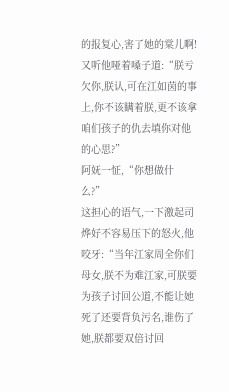的报复心,害了她的棠儿啊!
又听他哑着嗓子道:“朕亏欠你,朕认,可在江如茵的事上,你不该瞒着朕,更不该拿咱们孩子的仇去填你对他的心思?”
阿妩一怔,“你想做什么?”
这担心的语气,一下激起司烨好不容易压下的怒火,他咬牙:“当年江家周全你们母女,朕不为难江家,可朕要为孩子讨回公道,不能让她死了还要背负污名,谁伤了她,朕都要双倍讨回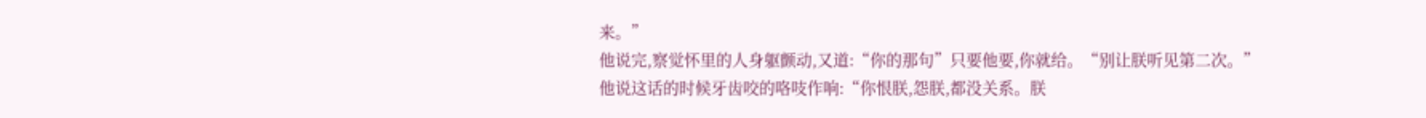来。”
他说完,察觉怀里的人身躯颤动,又道:“你的那句”只要他要,你就给。“别让朕听见第二次。”
他说这话的时候牙齿咬的咯吱作响:“你恨朕,怨朕,都没关系。朕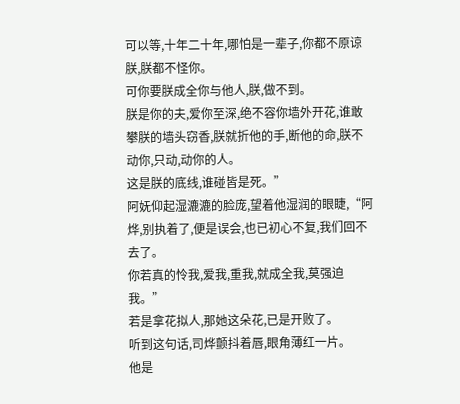可以等,十年二十年,哪怕是一辈子,你都不原谅朕,朕都不怪你。
可你要朕成全你与他人,朕,做不到。
朕是你的夫,爱你至深,绝不容你墙外开花,谁敢攀朕的墙头窃香,朕就折他的手,断他的命,朕不动你,只动,动你的人。
这是朕的底线,谁碰皆是死。”
阿妩仰起湿漉漉的脸庞,望着他湿润的眼睫,“阿烨,别执着了,便是误会,也已初心不复,我们回不去了。
你若真的怜我,爱我,重我,就成全我,莫强迫我。”
若是拿花拟人,那她这朵花,已是开败了。
听到这句话,司烨颤抖着唇,眼角薄红一片。
他是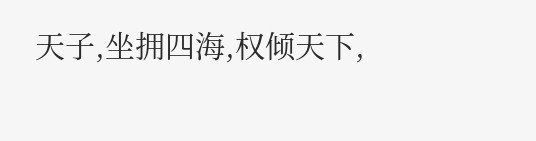天子,坐拥四海,权倾天下,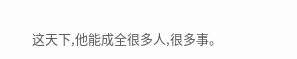这天下,他能成全很多人,很多事。